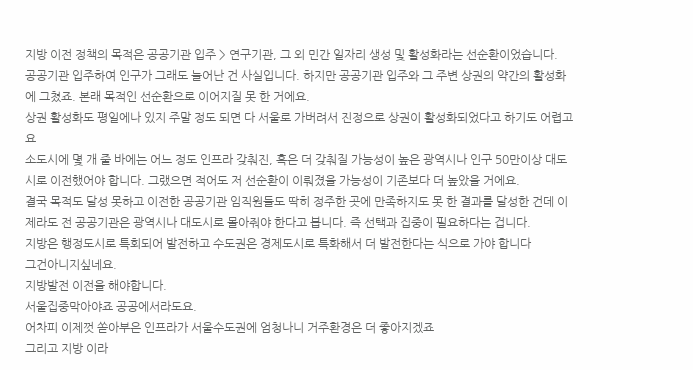지방 이전 정책의 목적은 공공기관 입주 > 연구기관, 그 외 민간 일자리 생성 및 활성화라는 선순환이었습니다.
공공기관 입주하여 인구가 그래도 늘어난 건 사실입니다. 하지만 공공기관 입주와 그 주변 상권의 약간의 활성화에 그쳤죠. 본래 목적인 선순환으로 이어지질 못 한 거에요.
상권 활성화도 평일에나 있지 주말 정도 되면 다 서울로 가버려서 진정으로 상권이 활성화되었다고 하기도 어렵고요
소도시에 몇 개 줄 바에는 어느 정도 인프라 갖춰진, 혹은 더 갖춰질 가능성이 높은 광역시나 인구 50만이상 대도시로 이전했어야 합니다. 그랬으면 적어도 저 선순환이 이뤄졌을 가능성이 기존보다 더 높았을 거에요.
결국 목적도 달성 못하고 이전한 공공기관 임직원들도 딱히 정주한 곳에 만족하지도 못 한 결과를 달성한 건데 이제라도 전 공공기관은 광역시나 대도시로 몰아줘야 한다고 봅니다. 즉 선택과 집중이 필요하다는 겁니다.
지방은 행정도시로 특회되어 발전하고 수도권은 경제도시로 특화해서 더 발전한다는 식으로 가야 합니다
그건아니지싶네요.
지방발전 이전을 해야합니다.
서울집중막아야죠 공공에서라도요.
어차피 이제껏 쏟아부은 인프라가 서울수도권에 엄청나니 거주환경은 더 좋아지겠죠
그리고 지방 이라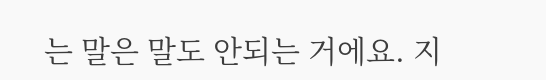는 말은 말도 안되는 거에요. 지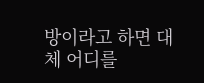방이라고 하면 대체 어디를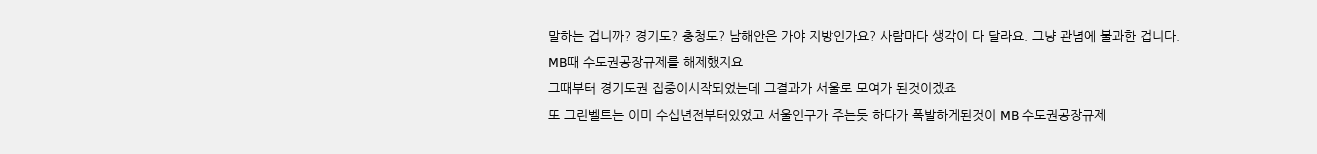말하는 겁니까? 경기도? 충청도? 남해안은 가야 지방인가요? 사람마다 생각이 다 달라요. 그냥 관념에 불과한 겁니다.
MB때 수도권공장규제를 해제했지요
그때부터 경기도권 집중이시작되었는데 그결과가 서울로 모여가 된것이겠죠
또 그린벨트는 이미 수십년전부터있었고 서울인구가 주는듯 하다가 폭발하게된것이 MB 수도권공장규제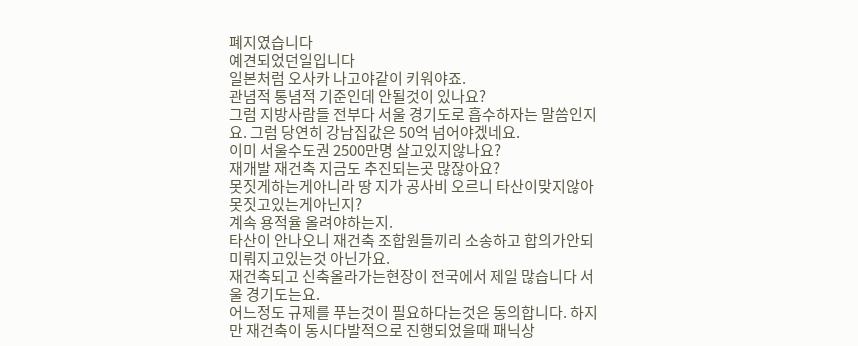폐지였습니다
예견되었던일입니다
일본처럼 오사카 나고야같이 키워야죠.
관념적 통념적 기준인데 안될것이 있나요?
그럼 지방사람들 전부다 서울 경기도로 흡수하자는 말씀인지요. 그럼 당연히 강남집값은 50억 넘어야겠네요.
이미 서울수도권 2500만명 살고있지않나요?
재개발 재건축 지금도 추진되는곳 많잖아요?
못짓게하는게아니라 땅 지가 공사비 오르니 타산이맞지않아 못짓고있는게아닌지?
계속 용적율 올려야하는지.
타산이 안나오니 재건축 조합원들끼리 소송하고 합의가안되 미뤄지고있는것 아닌가요.
재건축되고 신축올라가는현장이 전국에서 제일 많습니다 서울 경기도는요.
어느정도 규제를 푸는것이 필요하다는것은 동의합니다. 하지만 재건축이 동시다발적으로 진행되었을때 패닉상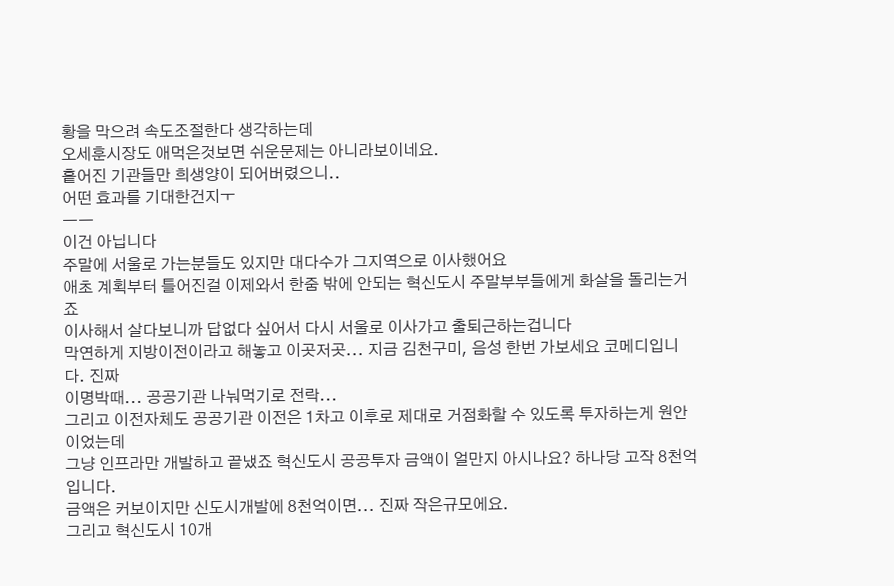황을 막으려 속도조절한다 생각하는데
오세훈시장도 애먹은것보면 쉬운문제는 아니라보이네요.
흩어진 기관들만 희생양이 되어버렸으니..
어떤 효과를 기대한건지ㅜ
ㅡㅡ
이건 아닙니다
주말에 서울로 가는분들도 있지만 대다수가 그지역으로 이사했어요
애초 계획부터 틀어진걸 이제와서 한줌 밖에 안되는 혁신도시 주말부부들에게 화살을 돌리는거죠
이사해서 살다보니까 답없다 싶어서 다시 서울로 이사가고 출퇴근하는겁니다
막연하게 지방이전이라고 해놓고 이곳저곳... 지금 김천구미, 음성 한번 가보세요 코메디입니다. 진짜
이명박때... 공공기관 나눠먹기로 전락...
그리고 이전자체도 공공기관 이전은 1차고 이후로 제대로 거점화할 수 있도록 투자하는게 원안이었는데
그냥 인프라만 개발하고 끝냈죠 혁신도시 공공투자 금액이 얼만지 아시나요? 하나당 고작 8천억입니다.
금액은 커보이지만 신도시개발에 8천억이면... 진짜 작은규모에요.
그리고 혁신도시 10개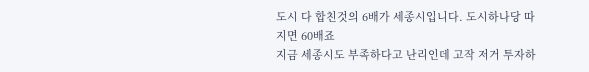도시 다 합친것의 6배가 세종시입니다. 도시하나당 따지면 60배죠
지금 세종시도 부족하다고 난리인데 고작 저거 투자하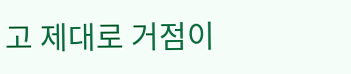고 제대로 거점이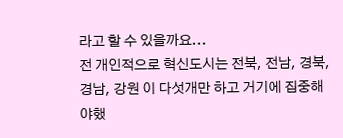라고 할 수 있을까요...
전 개인적으로 혁신도시는 전북, 전남, 경북, 경남, 강원 이 다섯개만 하고 거기에 집중해야했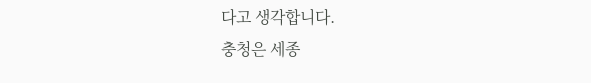다고 생각합니다.
충청은 세종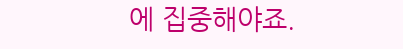에 집중해야죠.